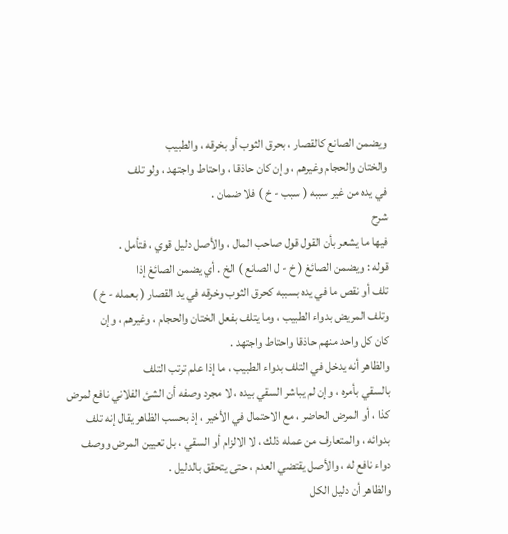ويضمن الصانع كالقصار ، بحرق الثوب أو بخرقه ، والطبيب
والختان والحجام وغيرهم ، وإن كان حاذقا ، واحتاط واجتهد ، ولو تلف
في يده من غير سببه ( سبب - خ ) فلا ضمان .
شرح
فيها ما يشعر بأن القول قول صاحب المال ، والأصل دليل قوي ، فتأمل .
قوله : ويضمن الصائغ ( خ - ل الصانع ) الخ . أي يضمن الصائغ إذا
تلف أو نقص ما في يده بسببه كحرق الثوب وخرقه في يد القصار ( بعمله - خ )
وتلف المريض بدواء الطبيب ، وما يتلف بفعل الختان والحجام ، وغيرهم ، وإن
كان كل واحد منهم حاذقا واحتاط واجتهد .
والظاهر أنه يدخل في التلف بدواء الطبيب ، ما إذا علم ترتب التلف
بالسقي بأمره ، وإن لم يباشر السقي بيده ، لا مجرد وصفه أن الشئ الفلاني نافع لمرض
كذا ، أو المرض الحاضر ، مع الاحتمال في الأخير ، إذ بحسب الظاهر يقال إنه تلف
بدوائه ، والمتعارف من عمله ذلك ، لا الالزام أو السقي ، بل تعيين المرض ووصف
دواء نافع له ، والأصل يقتضي العدم ، حتى يتحقق بالدليل .
والظاهر أن دليل الكل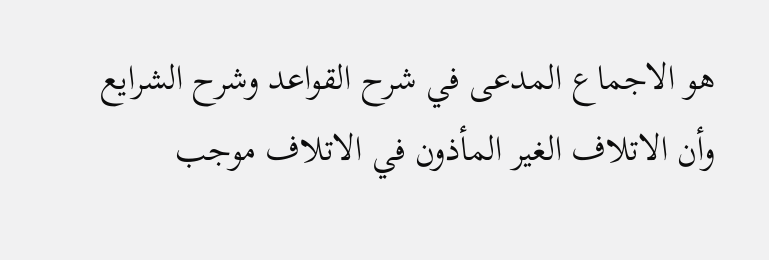هو الاجماع المدعى في شرح القواعد وشرح الشرايع
وأن الاتلاف الغير المأذون في الاتلاف موجب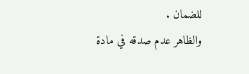للضمان .
والظاهر عدم صدقه في مادة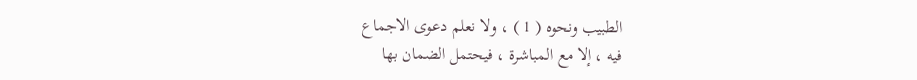الطبيب ونحوه ( 1 ) ، ولا نعلم دعوى الاجماع
فيه ، إلا مع المباشرة ، فيحتمل الضمان بها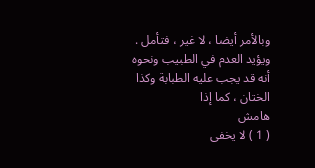وبالأمر أيضا ، لا غير ، فتأمل .
ويؤيد العدم في الطبيب ونحوه أنه قد يجب عليه الطبابة وكذا الختان ، كما إذا
هامش
( 1 ) لا يخفى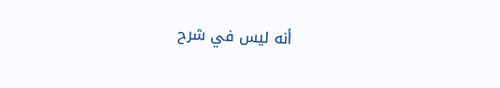أنه ليس في شرح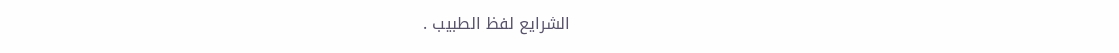الشرايع لفظ الطبيب .